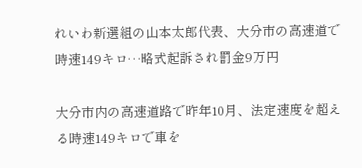れいわ新選組の山本太郎代表、大分市の高速道で時速149キロ…略式起訴され罰金9万円

大分市内の高速道路で昨年10月、法定速度を超える時速149キロで車を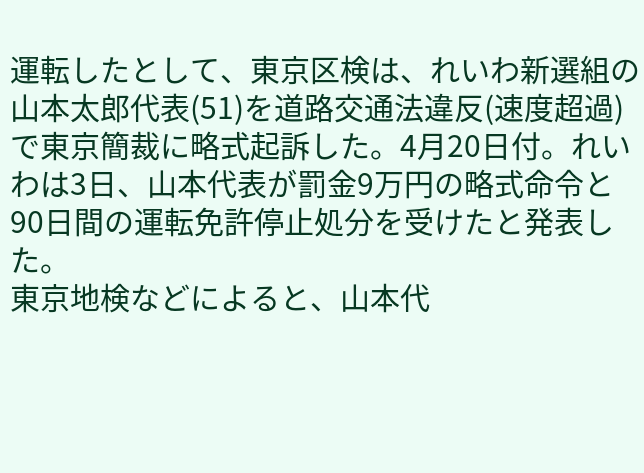運転したとして、東京区検は、れいわ新選組の山本太郎代表(51)を道路交通法違反(速度超過)で東京簡裁に略式起訴した。4月20日付。れいわは3日、山本代表が罰金9万円の略式命令と90日間の運転免許停止処分を受けたと発表した。
東京地検などによると、山本代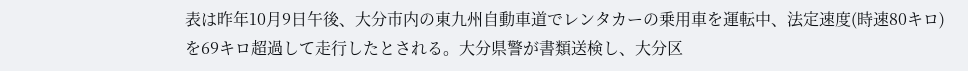表は昨年10月9日午後、大分市内の東九州自動車道でレンタカーの乗用車を運転中、法定速度(時速80キロ)を69キロ超過して走行したとされる。大分県警が書類送検し、大分区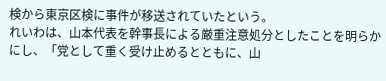検から東京区検に事件が移送されていたという。
れいわは、山本代表を幹事長による厳重注意処分としたことを明らかにし、「党として重く受け止めるとともに、山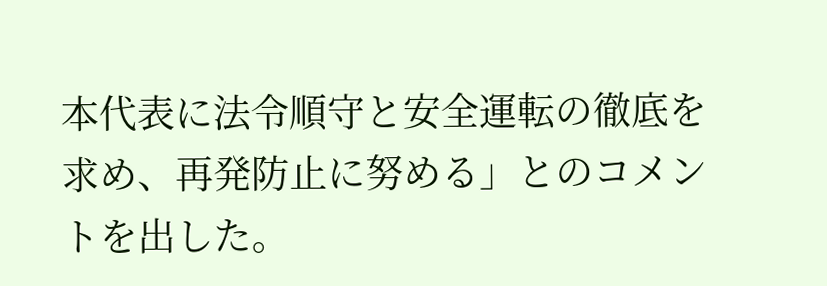本代表に法令順守と安全運転の徹底を求め、再発防止に努める」とのコメントを出した。